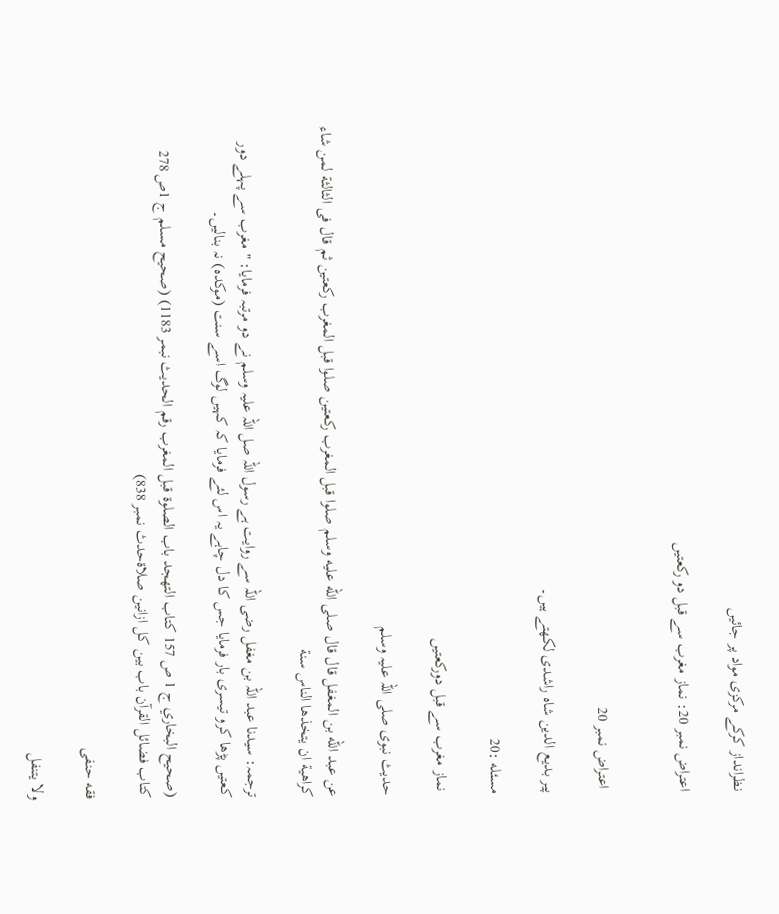نظرانداز کرکے مرکزی مواد پر جائیں

اعتراض نمبر 20: نماز مغرب سے قبل دو رکعتیں


 اعتراض نمبر 20

پیر بدیع الدین شاہ راشدی لکھتے ہیں۔

مسئله :20

 نماز مغرب سے قبل دورکعتیں

حدیث نبوی صلی اللہ علیہ وسلم

عن عبد الله بن المغفل قال قال صلى الله عليه وسلم صلوا قبل المغرب ركعتين صلوا قبل المغرب ركعتين ثم قال فى الثالثة لمن شاء كراهية ان يتخذها الناس سنة

ترجمہ: سیدنا عبد اللہ بن مغفل رضی اللہ سے روایت ہے رسول اللہ صل اللہ علیہ وسلم نے دو مرتبہ فرمایا: " مغرب سے پہلے دور کعتیں پڑھا کرو تیسری بار فرمایا جس کا دل چاہے یہ اس لئے فرمایا کہ کہیں لوگ اسے سنت (موکدہ) نہ بنالیں۔

(صحيح البخاري ج 1 ص 157 كتاب التهجد باب الصلوة قبل المغرب رقم الحديث نبمر 1183) (صحيح مسلم ج 1ص 278 کتاب فضائل القرآن باب بین کل ازانین صلاةحدث نمبر 838)

فقه حنفی

ولا يتنفل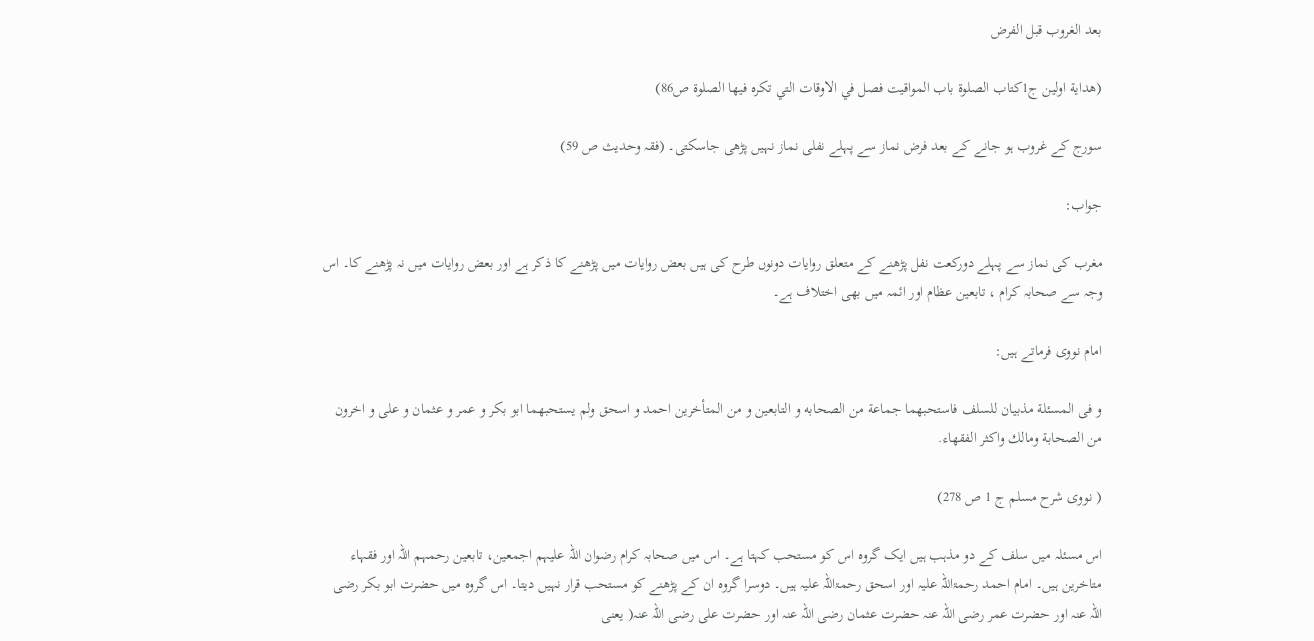بعد الغروب قبل الفرض

(هداية اولين ج1كتاب الصلوة باب المواقيت فصل في الاوقات التي تكره فيها الصلوة ص86)

سورج کے غروب ہو جانے کے بعد فرض نماز سے پہلے نفلی نماز نہیں پڑھی جاسکتی۔ (فقہ وحدیث ص 59)

جواب:

مغرب کی نماز سے پہلے دورکعت نفل پڑھنے کے متعلق روایات دونوں طرح کی ہیں بعض روایات میں پڑھنے کا ذکر ہے اور بعض روایات میں نہ پڑھنے کا۔ اس وجہ سے صحابہ کرام ، تابعین عظام اور ائمہ میں بھی اختلاف ہے۔

امام نووی فرماتے ہیں:

و فی المسئلة مذبيان للسلف فاستحبهما جماعة من الصحابه و التابعين و من المتأخرين احمد و اسحق ولم يستحبهما ابو بكر و عمر و عثمان و على و اخرون من الصحابة ومالك واكثر الفقهاء.

( نووی شرح مسلم ج 1 ص 278)

اس مسئلہ میں سلف کے دو مذہب ہیں ایک گروہ اس کو مستحب کہتا ہے۔ اس میں صحابہ کرام رضوان اللہ علیہم اجمعین، تابعین رحمہم اللہ اور فقہاء متاخرین ہیں۔ امام احمد رحمۃاللہ علیہ اور اسحق رحمۃاللہ علیہ ہیں۔ دوسرا گروہ ان کے پڑھنے کو مستحب قرار نہیں دیتا۔ اس گروہ میں حضرت ابو بکر رضی اللہ عنہ اور حضرت عمر رضی اللہ عنہ حضرت عثمان رضی اللہ عنہ اور حضرت علی رضی اللہ عنہ( یعنی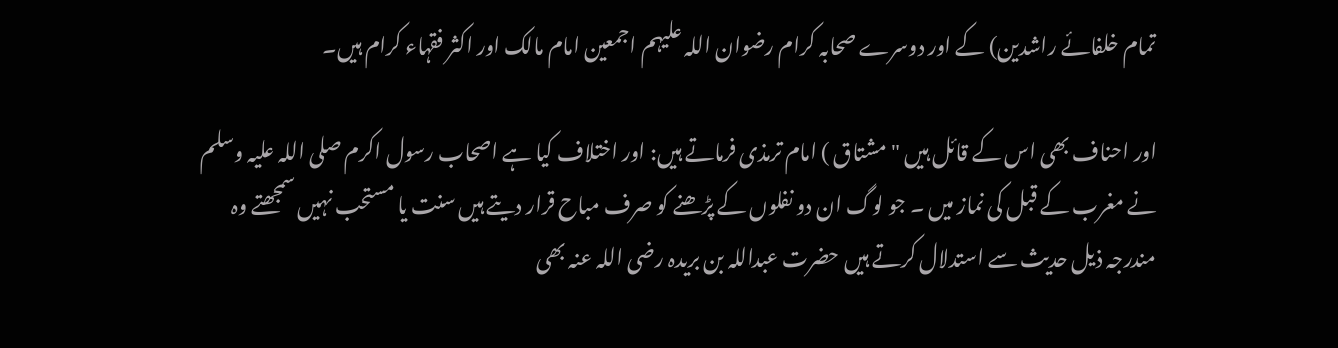تمام خلفائے راشدین) کے اور دوسرے صحابہ کرام رضوان اللہ علیہم اجمعین امام مالک اور اکثر فقہاء کرام ہیں۔

اور احناف بھی اس کے قائل ہیں " مشتاق ) امام ترمذی فرماتے ہیں: اور اختلاف کیا ہے اصحاب رسول اکرم صلی اللہ علیہ وسلم نے مغرب کے قبل کی نماز میں ۔ جو لوگ ان دو نفلوں کے پڑھنے کو صرف مباح قرار دیتے ہیں سنت یا مستحب نہیں سمجھتے وہ مندرجہ ذیل حدیث سے استدلال کرتے ہیں حضرت عبداللہ بن بریدہ رضی اللہ عنہ بھی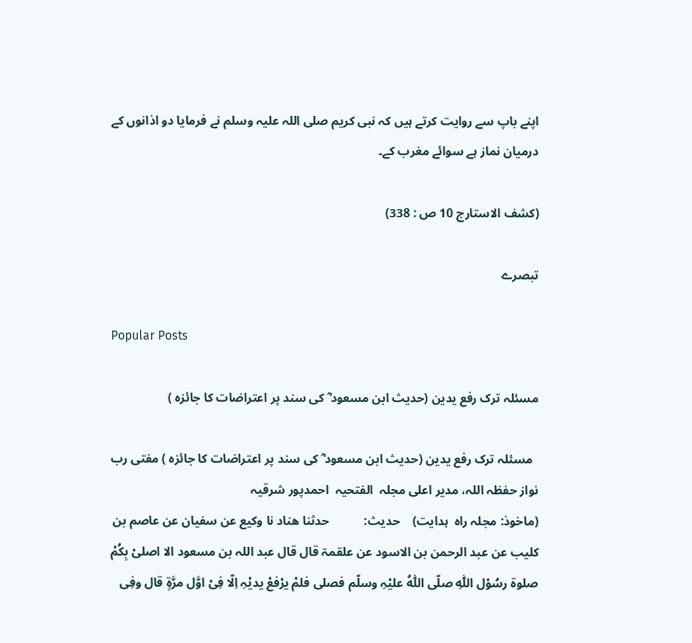اپنے باپ سے روایت کرتے ہیں کہ نبی کریم صلی اللہ علیہ وسلم نے فرمایا دو اذانوں کے درمیان نماز ہے سوائے مغرب کے۔

(کشف الاستارج 10 ص : 338)

تبصرے

Popular Posts

مسئلہ ترک رفع یدین (حدیث ابن مسعود ؓ کی سند پر اعتراضات کا جائزہ )

  مسئلہ ترک رفع یدین (حدیث ابن مسعود ؓ کی سند پر اعتراضات کا جائزہ ) مفتی رب نواز حفظہ اللہ، مدیر اعلی مجلہ  الفتحیہ  احمدپور شرقیہ                                                         (ماخوذ: مجلہ راہ  ہدایت)    حدیث:           حدثنا ھناد نا وکیع عن سفیان عن عاصم بن کلیب عن عبد الرحمن بن الاسود عن علقمۃ قال قال عبد اللہ بن مسعود الا اصلیْ بِکُمْ صلوۃ رسُوْل اللّٰہِ صلّی اللّٰہُ علیْہِ وسلّم فصلی فلمْ یرْفعْ یدیْہِ اِلّا فِیْ اوَّل مرَّۃٍ قال وفِی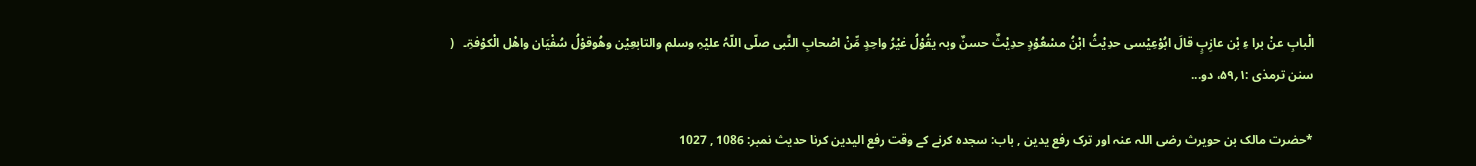الْبابِ عنْ برا ءِ بْن عازِبٍ قالَ ابُوْعِیْسی حدِیْثُ ابْنُ مسْعُوْدٍ حدِیْثٌ حسنٌ وبہ یقُوْلُ غیْرُ واحِدٍ مِّنْ اصْحابِ النَّبی صلّی اللّہُ علیْہِ وسلم والتابعِیْن وھُوقوْلُ سُفْیَان واھْل الْکوْفۃِ۔   ( سنن ترمذی :۱؍۵۹، دو...

*حضرت مالک بن حویرث رضی اللہ عنہ اور ترک رفع یدین , باب: سجدہ کرنے کے وقت رفع الیدین کرنا حدیث نمبر: 1086 , 1027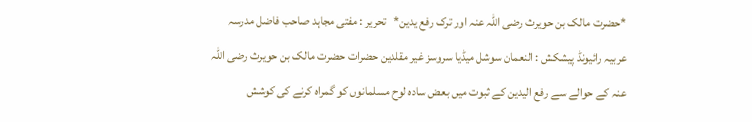*حضرت مالک بن حویرث رضی اللہ عنہ اور ترک رفع یدین*   تحریر : مفتی مجاہد صاحب فاضل مدرسہ عربیہ رائیونڈ پیشکش : النعمان سوشل میڈیا سروسز غیر مقلدین حضرات حضرت مالک بن حویرث رضی اللہ عنہ کے حوالے سے رفع الیدین کے ثبوت میں بعض سادہ لوح مسلمانوں کو گمراہ کرنے کی کوشش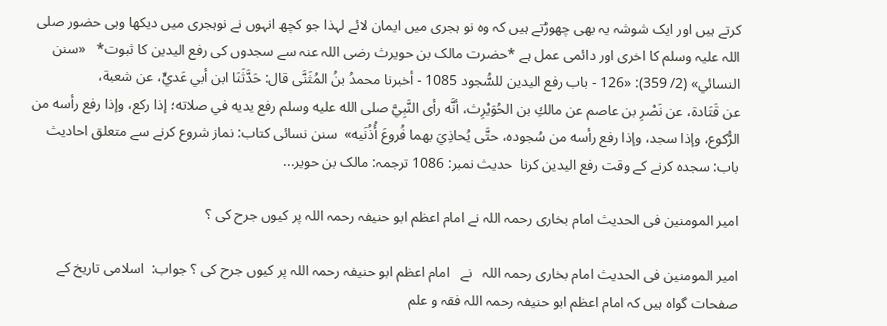کرتے ہیں اور ایک شوشہ یہ بھی چھوڑتے ہیں کہ وہ نو ہجری میں ایمان لائے لہذا جو کچھ انہوں نے نوہجری میں دیکھا وہی حضور صلی اللہ علیہ وسلم کا اخری اور دائمی عمل ہے *حضرت مالک بن حویرث رضی اللہ عنہ سے سجدوں کی رفع الیدین کا ثبوت*   «سنن النسائي» (2/ 359): «126 - باب رفع اليدين للسُّجود 1085 - أخبرنا محمدُ بنُ المُثَنَّى قال: حَدَّثَنَا ابن أبي عَديٍّ، عن شعبة، عن ‌قَتَادة، ‌عن ‌نَصْرِ بن عاصم عن مالكِ بن الحُوَيْرِث، أنَّه رأى النَّبِيَّ صلى الله عليه وسلم رفع يديه في صلاته؛ إذا ركع، وإذا رفع رأسه من الرُّكوع، وإذا سجد، وإذا رفع رأسه من سُجوده، حتَّى يُحاذِيَ بهما فُروعَ أُذُنَيه»  سنن نسائی کتاب: نماز شروع کرنے سے متعلق احادیث باب: سجدہ کرنے کے وقت رفع الیدین کرنا  حدیث نمبر: 1086 ترجمہ: مالک بن حویر...

امیر المومنین فی الحدیث امام بخاری رحمہ اللہ نے امام اعظم ابو حنیفہ رحمہ اللہ پر کیوں جرح کی ؟

امیر المومنین فی الحدیث امام بخاری رحمہ اللہ   نے   امام اعظم ابو حنیفہ رحمہ اللہ پر کیوں جرح کی ؟ جواب:  اسلامی تاریخ کے صفحات گواہ ہیں کہ امام اعظم ابو حنیفہ رحمہ اللہ فقہ و علم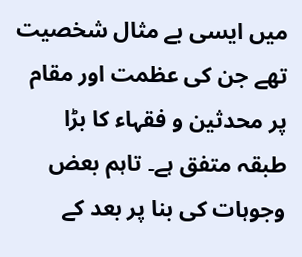میں ایسی بے مثال شخصیت تھے جن کی عظمت اور مقام پر محدثین و فقہاء کا بڑا طبقہ متفق ہے۔ تاہم بعض وجوہات کی بنا پر بعد کے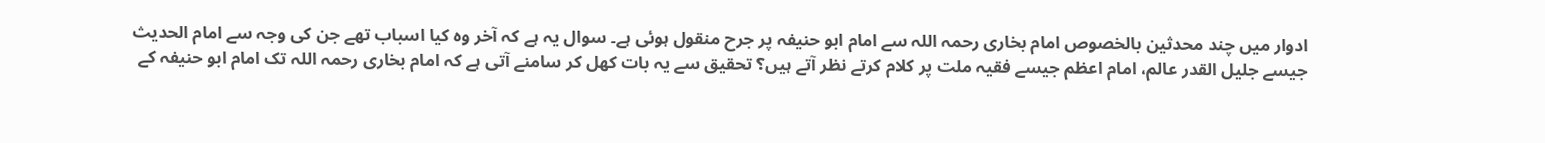ادوار میں چند محدثین بالخصوص امام بخاری رحمہ اللہ سے امام ابو حنیفہ پر جرح منقول ہوئی ہے۔ سوال یہ ہے کہ آخر وہ کیا اسباب تھے جن کی وجہ سے امام الحدیث جیسے جلیل القدر عالم، امام اعظم جیسے فقیہ ملت پر کلام کرتے نظر آتے ہیں؟ تحقیق سے یہ بات کھل کر سامنے آتی ہے کہ امام بخاری رحمہ اللہ تک امام ابو حنیفہ کے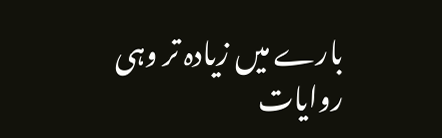بارے میں زیادہ تر وہی روایات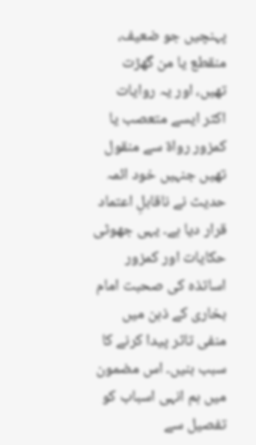پہنچیں جو ضعیف، منقطع یا من گھڑت تھیں، اور یہ روایات اکثر ایسے متعصب یا کمزور رواة سے منقول تھیں جنہیں خود ائمہ حدیث نے ناقابلِ اعتماد قرار دیا ہے۔ یہی جھوٹی حکایات اور کمزور اساتذہ کی صحبت امام بخاری کے ذہن میں منفی تاثر پیدا کرنے کا سبب بنیں۔ اس مضمون میں ہم انہی اسباب کو تفصیل سے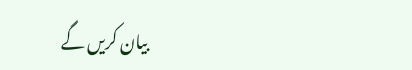بیان کریں گے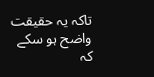تاکہ یہ حقیقت واضح ہو سکے کہ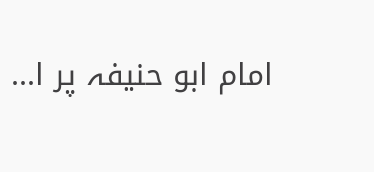امام ابو حنیفہ پر ا...